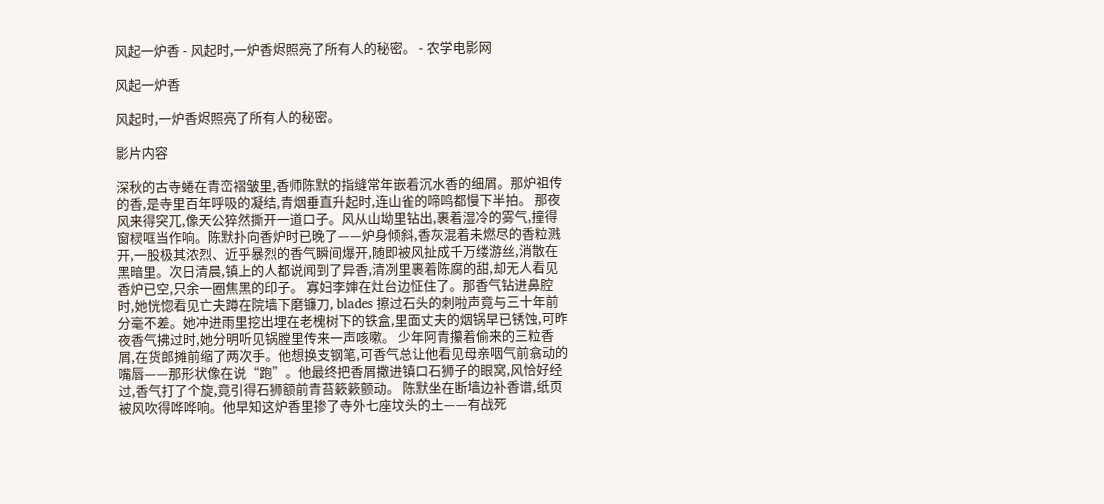风起一炉香 - 风起时,一炉香烬照亮了所有人的秘密。 - 农学电影网

风起一炉香

风起时,一炉香烬照亮了所有人的秘密。

影片内容

深秋的古寺蜷在青峦褶皱里,香师陈默的指缝常年嵌着沉水香的细屑。那炉祖传的香,是寺里百年呼吸的凝结,青烟垂直升起时,连山雀的啼鸣都慢下半拍。 那夜风来得突兀,像天公猝然撕开一道口子。风从山坳里钻出,裹着湿冷的雾气,撞得窗棂哐当作响。陈默扑向香炉时已晚了——炉身倾斜,香灰混着未燃尽的香粒溅开,一股极其浓烈、近乎暴烈的香气瞬间爆开,随即被风扯成千万缕游丝,消散在黑暗里。次日清晨,镇上的人都说闻到了异香,清冽里裹着陈腐的甜,却无人看见香炉已空,只余一圈焦黑的印子。 寡妇李婶在灶台边怔住了。那香气钻进鼻腔时,她恍惚看见亡夫蹲在院墙下磨镰刀, blades 擦过石头的刺啦声竟与三十年前分毫不差。她冲进雨里挖出埋在老槐树下的铁盒,里面丈夫的烟锅早已锈蚀,可昨夜香气拂过时,她分明听见锅膛里传来一声咳嗽。 少年阿青攥着偷来的三粒香屑,在货郎摊前缩了两次手。他想换支钢笔,可香气总让他看见母亲咽气前翕动的嘴唇——那形状像在说“跑”。他最终把香屑撒进镇口石狮子的眼窝,风恰好经过,香气打了个旋,竟引得石狮额前青苔簌簌颤动。 陈默坐在断墙边补香谱,纸页被风吹得哗哗响。他早知这炉香里掺了寺外七座坟头的土——有战死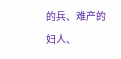的兵、难产的妇人、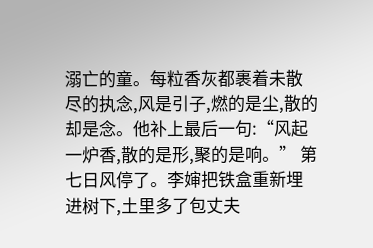溺亡的童。每粒香灰都裹着未散尽的执念,风是引子,燃的是尘,散的却是念。他补上最后一句:“风起一炉香,散的是形,聚的是响。” 第七日风停了。李婶把铁盒重新埋进树下,土里多了包丈夫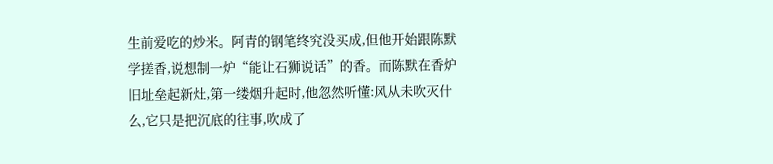生前爱吃的炒米。阿青的钢笔终究没买成,但他开始跟陈默学搓香,说想制一炉“能让石狮说话”的香。而陈默在香炉旧址垒起新灶,第一缕烟升起时,他忽然听懂:风从未吹灭什么,它只是把沉底的往事,吹成了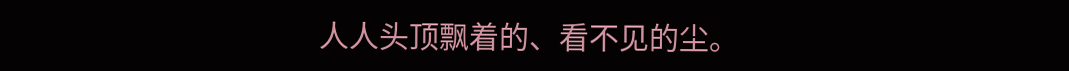人人头顶飘着的、看不见的尘。